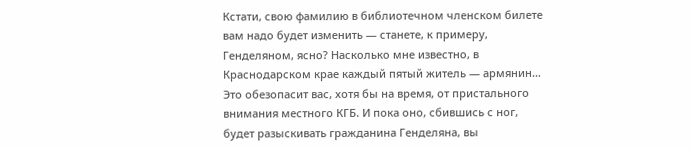Кстати, свою фамилию в библиотечном членском билете вам надо будет изменить — станете, к примеру, Генделяном, ясно? Насколько мне известно, в Краснодарском крае каждый пятый житель — армянин… Это обезопасит вас, хотя бы на время, от пристального внимания местного КГБ. И пока оно, сбившись с ног, будет разыскивать гражданина Генделяна, вы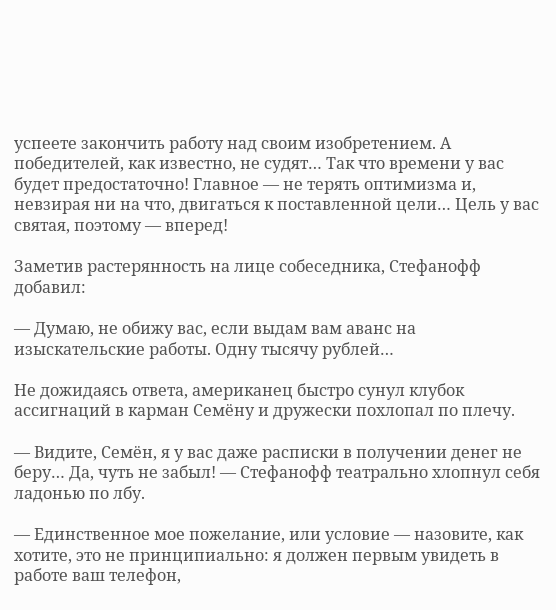успеете закончить работу над своим изобретением. А победителей, как известно, не судят… Так что времени у вас будет предостаточно! Главное — не терять оптимизма и, невзирая ни на что, двигаться к поставленной цели… Цель у вас святая, поэтому — вперед!

Заметив растерянность на лице собеседника, Стефанофф добавил:

— Думаю, не обижу вас, если выдам вам аванс на изыскательские работы. Одну тысячу рублей…

Не дожидаясь ответа, американец быстро сунул клубок ассигнаций в карман Семёну и дружески похлопал по плечу.

— Видите, Семён, я у вас даже расписки в получении денег не беру… Да, чуть не забыл! — Стефанофф театрально хлопнул себя ладонью по лбу.

— Единственное мое пожелание, или условие — назовите, как хотите, это не принципиально: я должен первым увидеть в работе ваш телефон,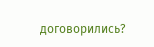договорились?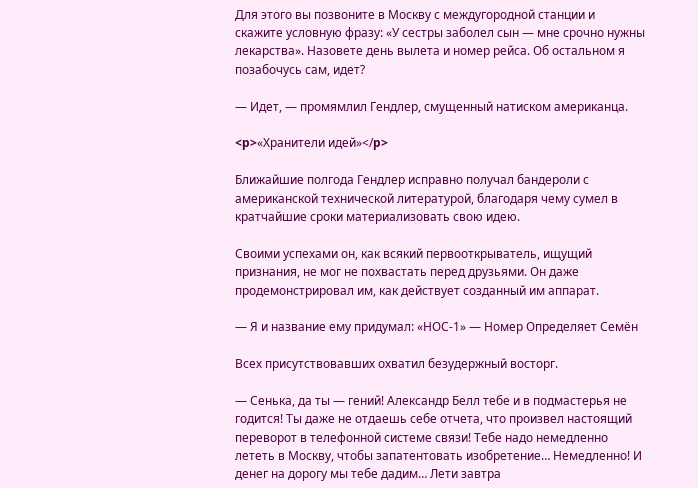Для этого вы позвоните в Москву с междугородной станции и скажите условную фразу: «У сестры заболел сын — мне срочно нужны лекарства». Назовете день вылета и номер рейса. Об остальном я позабочусь сам, идет?

— Идет, — промямлил Гендлер, смущенный натиском американца.

<p>«Хранители идей»</p>

Ближайшие полгода Гендлер исправно получал бандероли с американской технической литературой, благодаря чему сумел в кратчайшие сроки материализовать свою идею.

Своими успехами он, как всякий первооткрыватель, ищущий признания, не мог не похвастать перед друзьями. Он даже продемонстрировал им, как действует созданный им аппарат.

— Я и название ему придумал: «НОС-1» — Номер Определяет Семён

Всех присутствовавших охватил безудержный восторг.

— Сенька, да ты — гений! Александр Белл тебе и в подмастерья не годится! Ты даже не отдаешь себе отчета, что произвел настоящий переворот в телефонной системе связи! Тебе надо немедленно лететь в Москву, чтобы запатентовать изобретение… Немедленно! И денег на дорогу мы тебе дадим… Лети завтра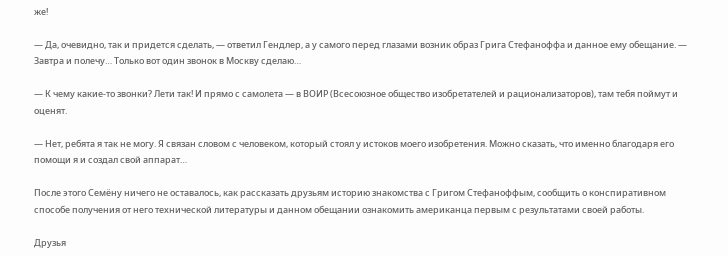же!

— Да, очевидно, так и придется сделать, — ответил Гендлер, а у самого перед глазами возник образ Грига Стефаноффа и данное ему обещание. — Завтра и полечу… Только вот один звонок в Москву сделаю…

— К чему какие-то звонки? Лети так! И прямо с самолета — в ВОИР (Всесоюзное общество изобретателей и рационализаторов), там тебя поймут и оценят.

— Нет, ребята я так не могу. Я связан словом с человеком, который стоял у истоков моего изобретения. Можно сказать, что именно благодаря его помощи я и создал свой аппарат…

После этого Семёну ничего не оставалось, как рассказать друзьям историю знакомства с Григом Стефаноффым, сообщить о конспиративном способе получения от него технической литературы и данном обещании ознакомить американца первым с результатами своей работы.

Друзья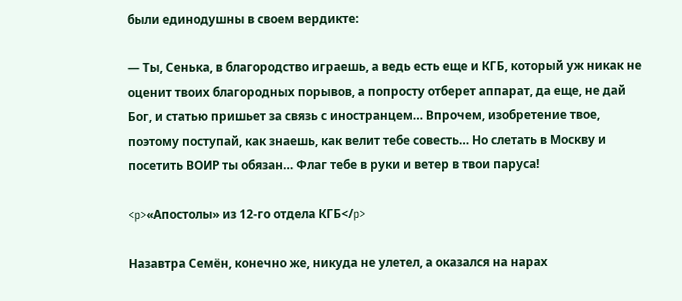были единодушны в своем вердикте:

— Ты, Сенька, в благородство играешь, а ведь есть еще и КГБ, который уж никак не оценит твоих благородных порывов, а попросту отберет аппарат, да еще, не дай Бог, и статью пришьет за связь с иностранцем… Впрочем, изобретение твое, поэтому поступай, как знаешь, как велит тебе совесть… Но слетать в Москву и посетить ВОИР ты обязан… Флаг тебе в руки и ветер в твои паруса!

<p>«Апостолы» из 12-го отдела КГБ</p>

Назавтра Семён, конечно же, никуда не улетел, а оказался на нарах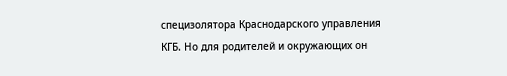специзолятора Краснодарского управления КГБ. Но для родителей и окружающих он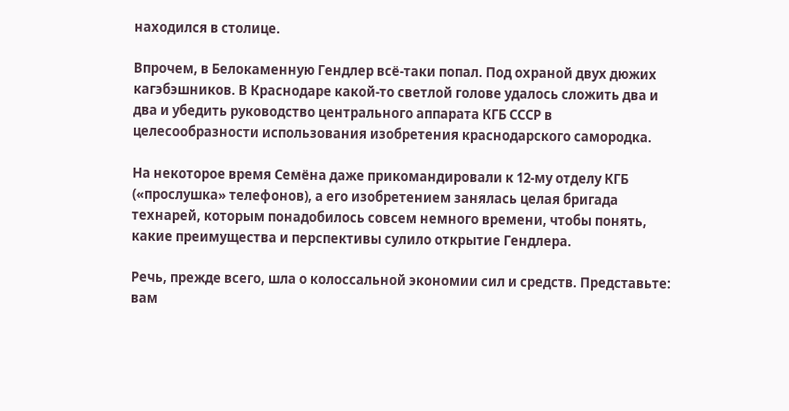находился в столице.

Впрочем, в Белокаменную Гендлер всё-таки попал. Под охраной двух дюжих кагэбэшников. В Краснодаре какой-то светлой голове удалось сложить два и два и убедить руководство центрального аппарата КГБ СССР в целесообразности использования изобретения краснодарского самородка.

На некоторое время Семёна даже прикомандировали к 12-му отделу КГБ («прослушка» телефонов), а его изобретением занялась целая бригада технарей, которым понадобилось совсем немного времени, чтобы понять, какие преимущества и перспективы сулило открытие Гендлера.

Речь, прежде всего, шла о колоссальной экономии сил и средств. Представьте: вам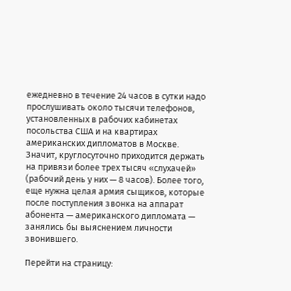ежедневно в течение 24 часов в сутки надо прослушивать около тысячи телефонов, установленных в рабочих кабинетах посольства США и на квартирах американских дипломатов в Москве. Значит, круглосуточно приходится держать на привязи более трех тысяч «слухачей» (рабочий день у них — 8 часов). Более того, еще нужна целая армия сыщиков, которые после поступления звонка на аппарат абонента — американского дипломата — занялись бы выяснением личности звонившего.

Перейти на страницу: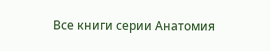Все книги серии Анатомия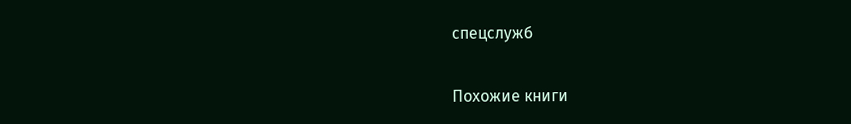спецслужб

Похожие книги